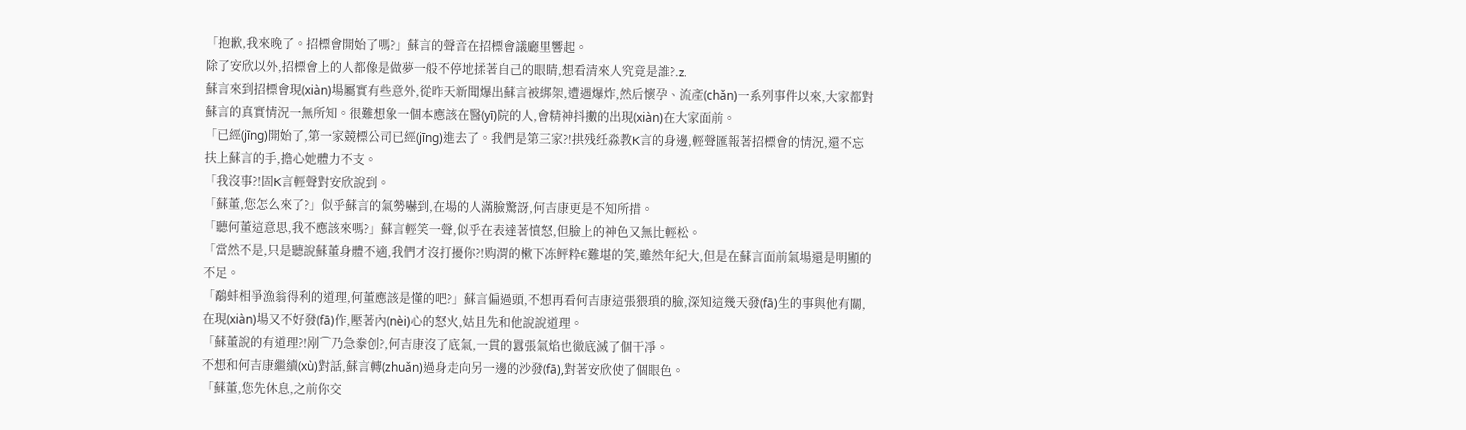「抱歉,我來晚了。招標會開始了嗎?」蘇言的聲音在招標會議廳里響起。
除了安欣以外,招標會上的人都像是做夢一般不停地揉著自己的眼睛,想看清來人究竟是誰?.z.
蘇言來到招標會現(xiàn)場屬實有些意外,從昨天新聞爆出蘇言被綁架,遭遇爆炸,然后懷孕、流產(chǎn)一系列事件以來,大家都對蘇言的真實情況一無所知。很難想象一個本應該在醫(yī)院的人,會精神抖擻的出現(xiàn)在大家面前。
「已經(jīng)開始了,第一家競標公司已經(jīng)進去了。我們是第三家?!拱残纴淼教K言的身邊,輕聲匯報著招標會的情況,還不忘扶上蘇言的手,擔心她體力不支。
「我沒事?!固K言輕聲對安欣說到。
「蘇董,您怎么來了?」似乎蘇言的氣勢嚇到,在場的人滿臉驚訝,何吉康更是不知所措。
「聽何董這意思,我不應該來嗎?」蘇言輕笑一聲,似乎在表達著憤怒,但臉上的神色又無比輕松。
「當然不是,只是聽說蘇董身體不適,我們才沒打擾你?!购渭的樕下冻鲆粋€難堪的笑,雖然年紀大,但是在蘇言面前氣場還是明顯的不足。
「鷸蚌相爭漁翁得利的道理,何董應該是懂的吧?」蘇言偏過頭,不想再看何吉康這張猥瑣的臉,深知這幾天發(fā)生的事與他有關,在現(xiàn)場又不好發(fā)作,壓著內(nèi)心的怒火,姑且先和他說說道理。
「蘇董說的有道理?!剐⌒乃急豢创?,何吉康沒了底氣,一貫的囂張氣焰也徹底滅了個干凈。
不想和何吉康繼續(xù)對話,蘇言轉(zhuǎn)過身走向另一邊的沙發(fā),對著安欣使了個眼色。
「蘇董,您先休息,之前你交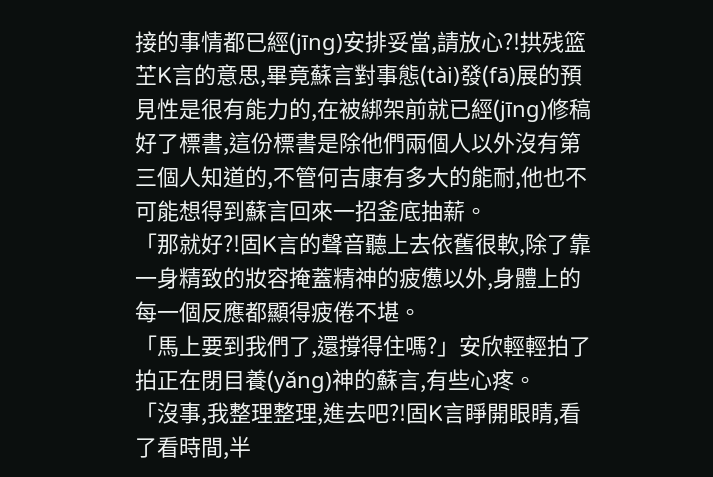接的事情都已經(jīng)安排妥當,請放心?!拱残篮芏K言的意思,畢竟蘇言對事態(tài)發(fā)展的預見性是很有能力的,在被綁架前就已經(jīng)修稿好了標書,這份標書是除他們兩個人以外沒有第三個人知道的,不管何吉康有多大的能耐,他也不可能想得到蘇言回來一招釜底抽薪。
「那就好?!固K言的聲音聽上去依舊很軟,除了靠一身精致的妝容掩蓋精神的疲憊以外,身體上的每一個反應都顯得疲倦不堪。
「馬上要到我們了,還撐得住嗎?」安欣輕輕拍了拍正在閉目養(yǎng)神的蘇言,有些心疼。
「沒事,我整理整理,進去吧?!固K言睜開眼睛,看了看時間,半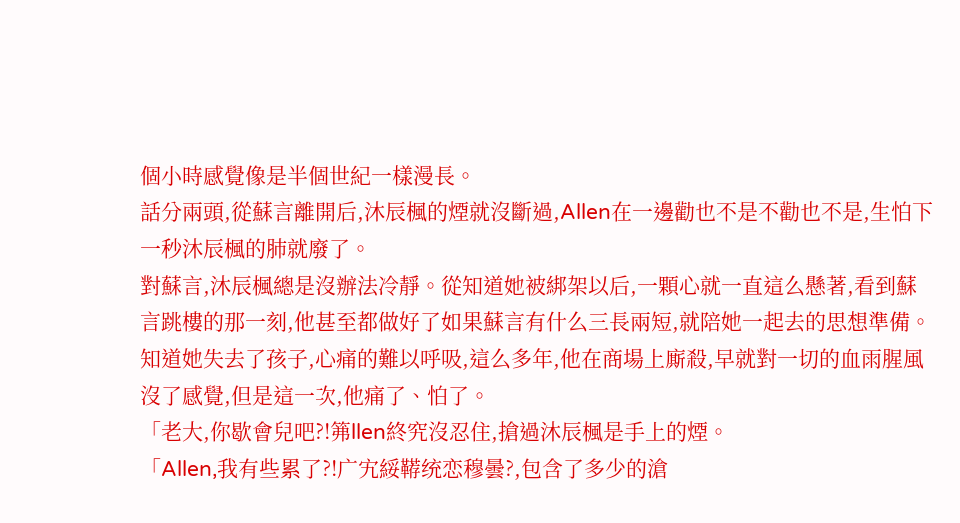個小時感覺像是半個世紀一樣漫長。
話分兩頭,從蘇言離開后,沐辰楓的煙就沒斷過,Allen在一邊勸也不是不勸也不是,生怕下一秒沐辰楓的肺就廢了。
對蘇言,沐辰楓總是沒辦法冷靜。從知道她被綁架以后,一顆心就一直這么懸著,看到蘇言跳樓的那一刻,他甚至都做好了如果蘇言有什么三長兩短,就陪她一起去的思想準備。知道她失去了孩子,心痛的難以呼吸,這么多年,他在商場上廝殺,早就對一切的血雨腥風沒了感覺,但是這一次,他痛了、怕了。
「老大,你歇會兒吧?!笰llen終究沒忍住,搶過沐辰楓是手上的煙。
「Allen,我有些累了?!广宄綏鞯统恋穆曇?,包含了多少的滄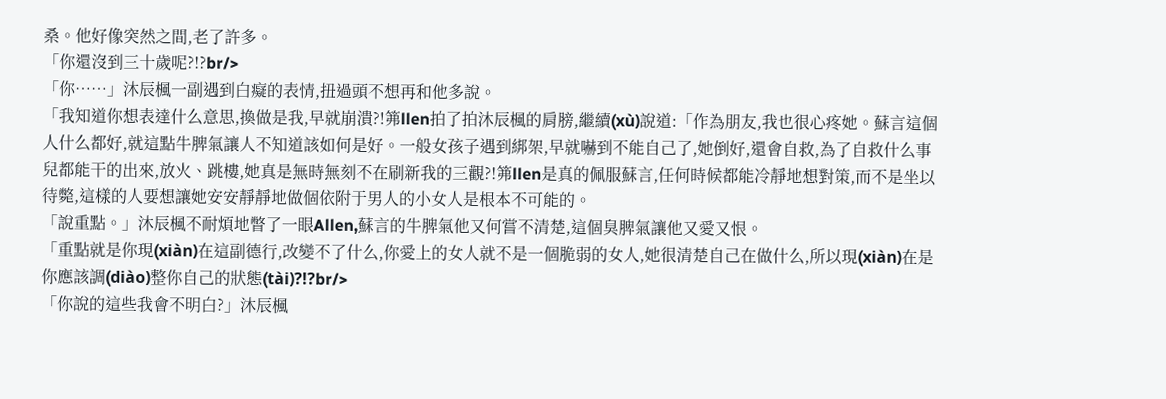桑。他好像突然之間,老了許多。
「你還沒到三十歲呢?!?br/>
「你……」沐辰楓一副遇到白癡的表情,扭過頭不想再和他多說。
「我知道你想表達什么意思,換做是我,早就崩潰?!笰llen拍了拍沐辰楓的肩膀,繼續(xù)說道:「作為朋友,我也很心疼她。蘇言這個人什么都好,就這點牛脾氣讓人不知道該如何是好。一般女孩子遇到綁架,早就嚇到不能自己了,她倒好,還會自救,為了自救什么事兒都能干的出來,放火、跳樓,她真是無時無刻不在刷新我的三觀?!笰llen是真的佩服蘇言,任何時候都能冷靜地想對策,而不是坐以待斃,這樣的人要想讓她安安靜靜地做個依附于男人的小女人是根本不可能的。
「說重點。」沐辰楓不耐煩地瞥了一眼Allen,蘇言的牛脾氣他又何嘗不清楚,這個臭脾氣讓他又愛又恨。
「重點就是你現(xiàn)在這副德行,改變不了什么,你愛上的女人就不是一個脆弱的女人,她很清楚自己在做什么,所以現(xiàn)在是你應該調(diào)整你自己的狀態(tài)?!?br/>
「你說的這些我會不明白?」沐辰楓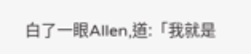白了一眼Allen,道:「我就是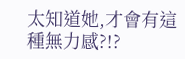太知道她,才會有這種無力感?!?